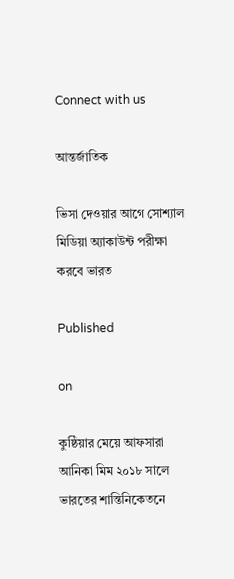Connect with us

আন্তর্জাতিক

ভিসা দেওয়ার আগে সোশ্যাল মিডিয়া অ্যাকাউন্ট পরীক্ষা করবে ভারত

Published

on

কুষ্ঠিয়ার মেয়ে আফসারা আনিকা মিম ২০১৮ সালে ভারতের শান্তিনিকেতনে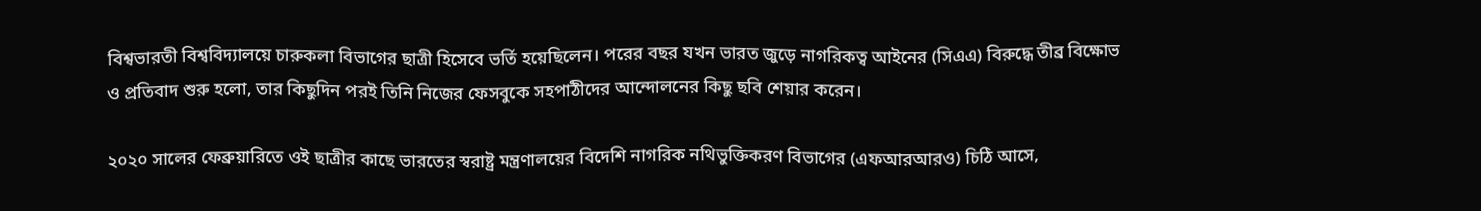বিশ্বভারতী বিশ্ববিদ্যালয়ে চারুকলা বিভাগের ছাত্রী হিসেবে ভর্তি হয়েছিলেন। পরের বছর যখন ভারত জুড়ে নাগরিকত্ব আইনের (সিএএ) বিরুদ্ধে তীব্র বিক্ষোভ ও প্রতিবাদ শুরু হলো, তার কিছুদিন পরই তিনি নিজের ফেসবুকে সহপাঠীদের আন্দোলনের কিছু ছবি শেয়ার করেন।

২০২০ সালের ফেব্রুয়ারিতে ওই ছাত্রীর কাছে ভারতের স্বরাষ্ট্র মন্ত্রণালয়ের বিদেশি নাগরিক নথিভুক্তিকরণ বিভাগের (এফআরআরও) চিঠি আসে,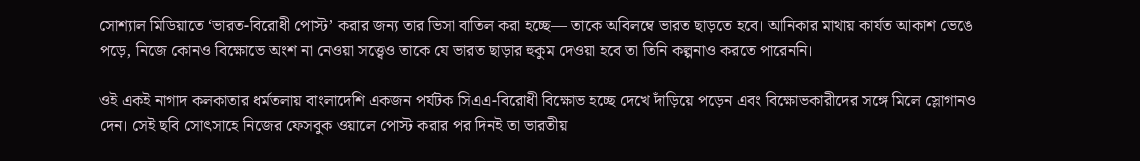সোশ্যাল মিডিয়াতে ‘ভারত-বিরোধী পোস্ট’ করার জন্য তার ভিসা বাতিল করা হচ্ছে— তাকে অবিলম্বে ভারত ছাড়তে হবে। আনিকার মাথায় কার্যত আকাশ ভেঙে পড়ে, নিজে কোনও বিক্ষোভে অংশ না নেওয়া সত্ত্বেও তাকে যে ভারত ছাড়ার হুকুম দেওয়া হবে তা তিনি কল্পনাও করতে পারেননি।

ওই একই নাগাদ কলকাতার ধর্মতলায় বাংলাদেশি একজন পর্যটক সিএএ-বিরোধী বিক্ষোভ হচ্ছে দেখে দাঁড়িয়ে পড়েন এবং বিক্ষোভকারীদের সঙ্গে মিলে স্লোগানও দেন। সেই ছবি সোৎসাহে নিজের ফেসবুক ওয়ালে পোস্ট করার পর দিনই তা ভারতীয়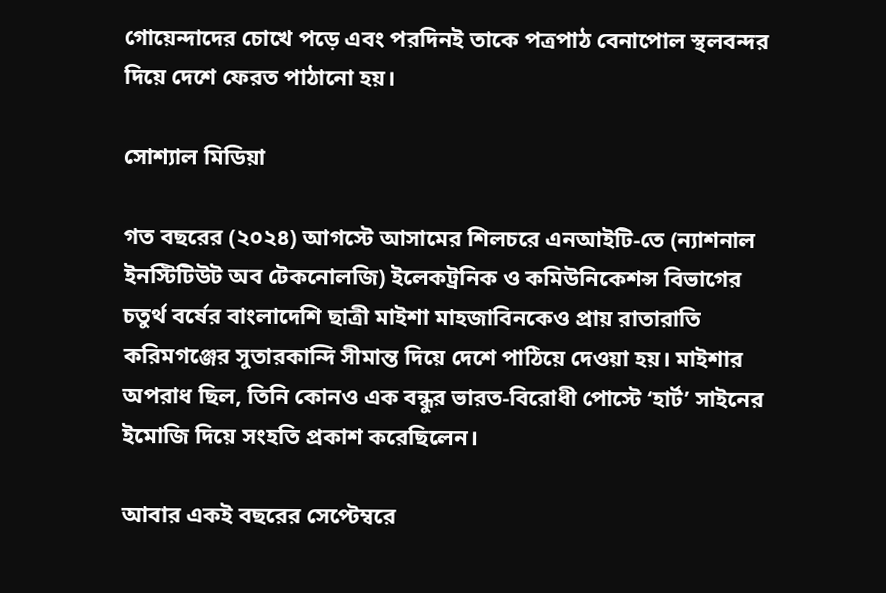গোয়েন্দাদের চোখে পড়ে এবং পরদিনই তাকে পত্রপাঠ বেনাপোল স্থলবন্দর দিয়ে দেশে ফেরত পাঠানো হয়।

সোশ্যাল মিডিয়া

গত বছরের (২০২৪) আগস্টে আসামের শিলচরে এনআইটি-তে (ন্যাশনাল ইনস্টিটিউট অব টেকনোলজি) ইলেকট্রনিক ও কমিউনিকেশন্স বিভাগের চতুর্থ বর্ষের বাংলাদেশি ছাত্রী মাইশা মাহজাবিনকেও প্রায় রাতারাতি করিমগঞ্জের সুতারকান্দি সীমান্ত দিয়ে দেশে পাঠিয়ে দেওয়া হয়। মাইশার অপরাধ ছিল, তিনি কোনও এক বন্ধুর ভারত-বিরোধী পোস্টে ‘হার্ট’ সাইনের ইমোজি দিয়ে সংহতি প্রকাশ করেছিলেন।

আবার একই বছরের সেপ্টেম্বরে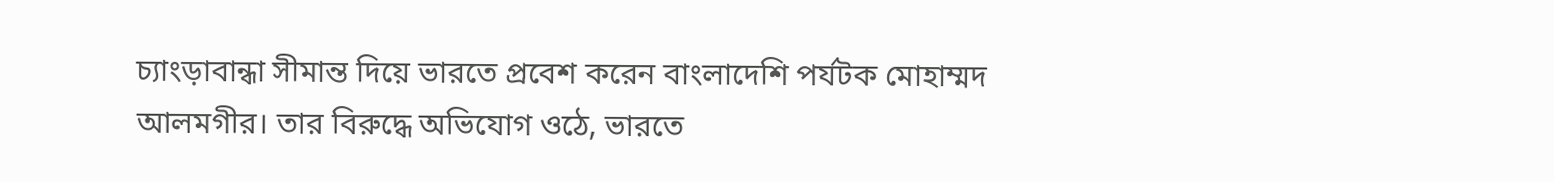চ্যাংড়াবান্ধা সীমান্ত দিয়ে ভারতে প্রবেশ করেন বাংলাদেশি পর্যটক মোহাম্মদ আলমগীর। তার বিরুদ্ধে অভিযোগ ওঠে, ভারতে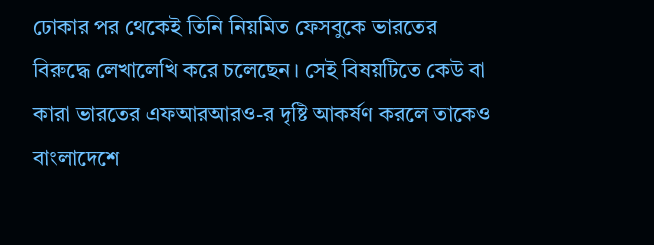ঢোকার পর থেকেই তিনি নিয়মিত ফেসবুকে ভারতের বিরুদ্ধে লেখালেখি করে চলেছেন। সেই বিষয়টিতে কেউ বা কারা ভারতের এফআরআরও-র দৃষ্টি আকর্ষণ করলে তাকেও বাংলাদেশে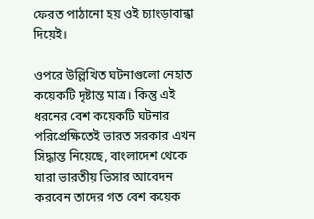ফেরত পাঠানো হয় ওই চ্যাংড়াবান্ধা দিয়েই।

ওপরে উল্লিখিত ঘটনাগুলো নেহাত কয়েকটি দৃষ্টান্ত মাত্র। কিন্তু এই ধরনের বেশ কয়েকটি ঘটনার পরিপ্রেক্ষিতেই ভারত সরকার এখন সিদ্ধান্ত নিয়েছে, বাংলাদেশ থেকে যারা ভারতীয় ভিসার আবেদন করবেন তাদের গত বেশ কয়েক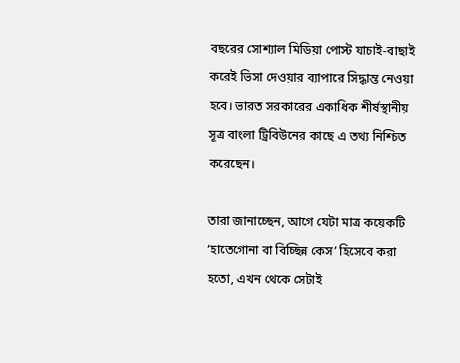বছরের সোশ্যাল মিডিয়া পোস্ট যাচাই-বাছাই করেই ভিসা দেওয়ার ব্যাপারে সিদ্ধান্ত নেওয়া হবে। ভারত সরকারের একাধিক শীর্ষস্থানীয় সূত্র বাংলা ট্রিবিউনের কাছে এ তথ্য নিশ্চিত করেছেন।

তারা জানাচ্ছেন, আগে যেটা মাত্র কয়েকটি ‘হাতেগোনা বা বিচ্ছিন্ন কেস’ হিসেবে করা হতো, এখন থেকে সেটাই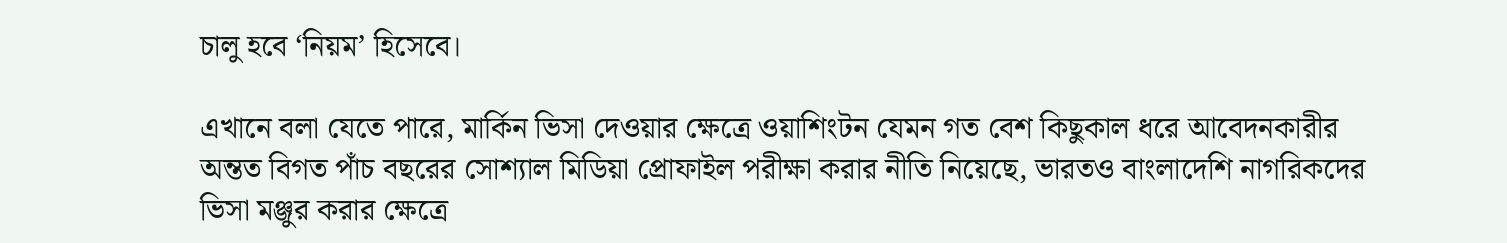চালু হবে ‘নিয়ম’ হিসেবে।

এখানে বলা যেতে পারে, মার্কিন ভিসা দেওয়ার ক্ষেত্রে ওয়াশিংটন যেমন গত বেশ কিছুকাল ধরে আবেদনকারীর অন্তত বিগত পাঁচ বছরের সোশ্যাল মিডিয়া প্রোফাইল পরীক্ষা করার নীতি নিয়েছে, ভারতও বাংলাদেশি নাগরিকদের ভিসা মঞ্জুর করার ক্ষেত্রে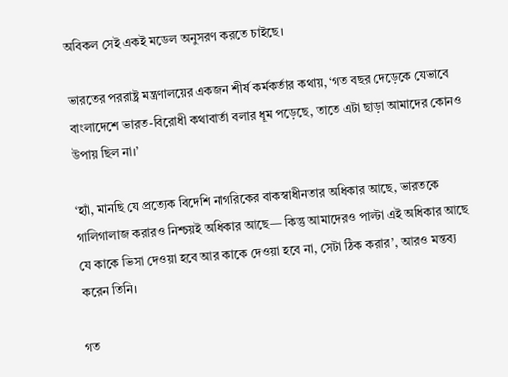অবিকল সেই একই মডেল অনুসরণ করতে চাইছে।

ভারতের পররাষ্ট্র মন্ত্রণালয়ের একজন শীর্ষ কর্মকর্তার কথায়, ‘গত বছর দেড়েকে যেভাবে বাংলাদেশে ভারত-বিরোধী কথাবার্তা বলার ধূম পড়েছে, তাতে এটা ছাড়া আমাদের কোনও উপায় ছিল না।’

‘হ্যাঁ, মানছি যে প্রত্যেক বিদেশি নাগরিকের বাকস্বাধীনতার অধিকার আছে, ভারতকে গালিগালাজ করারও নিশ্চয়ই অধিকার আছে— কিন্তু আমাদেরও পাল্টা এই অধিকার আছে যে কাকে ভিসা দেওয়া হবে আর কাকে দেওয়া হবে না, সেটা ঠিক করার’, আরও মন্তব্য করেন তিনি।

গত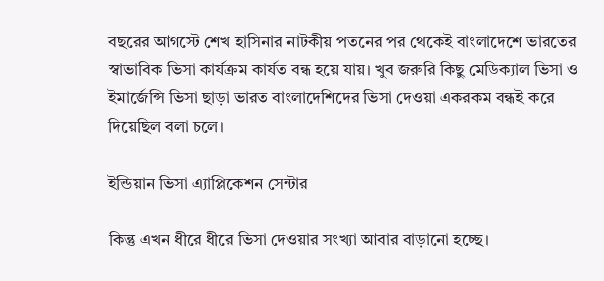বছরের আগস্টে শেখ হাসিনার নাটকীয় পতনের পর থেকেই বাংলাদেশে ভারতের স্বাভাবিক ভিসা কার্যক্রম কার্যত বন্ধ হয়ে যায়। খুব জরুরি কিছু মেডিক্যাল ভিসা ও ইমার্জেন্সি ভিসা ছাড়া ভারত বাংলাদেশিদের ভিসা দেওয়া একরকম বন্ধই করে দিয়েছিল বলা চলে।

ইন্ডিয়ান ভিসা এ্যাপ্লিকেশন সেন্টার

কিন্তু এখন ধীরে ধীরে ভিসা দেওয়ার সংখ্যা আবার বাড়ানো হচ্ছে।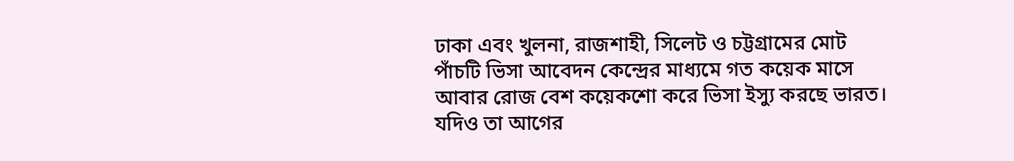ঢাকা এবং খুলনা, রাজশাহী, সিলেট ও চট্টগ্রামের মোট পাঁচটি ভিসা আবেদন কেন্দ্রের মাধ্যমে গত কয়েক মাসে আবার রোজ বেশ কয়েকশো করে ভিসা ইস্যু করছে ভারত। যদিও তা আগের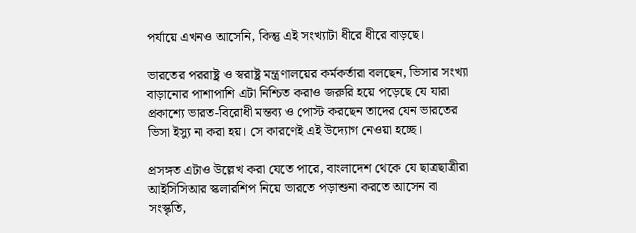পর্যায়ে এখনও আসেনি, কিন্তু এই সংখ্যাটা ধীরে ধীরে বাড়ছে।

ভারতের পররাষ্ট্র ও স্বরাষ্ট্র মন্ত্রণালয়ের কর্মকর্তারা বলছেন, ভিসার সংখ্যা বাড়ানোর পাশাপাশি এটা নিশ্চিত করাও জরুরি হয়ে পড়েছে যে যারা প্রকাশ্যে ভারত-বিরোধী মন্তব্য ও পোস্ট করছেন তাদের যেন ভারতের ভিসা ইস্যু না করা হয়। সে কারণেই এই উদ্যোগ নেওয়া হচ্ছে।

প্রসঙ্গত এটাও উল্লেখ করা যেতে পারে, বাংলাদেশ থেকে যে ছাত্রছাত্রীরা আইসিসিআর স্কলারশিপ নিয়ে ভারতে পড়াশুনা করতে আসেন বা সংস্কৃতি,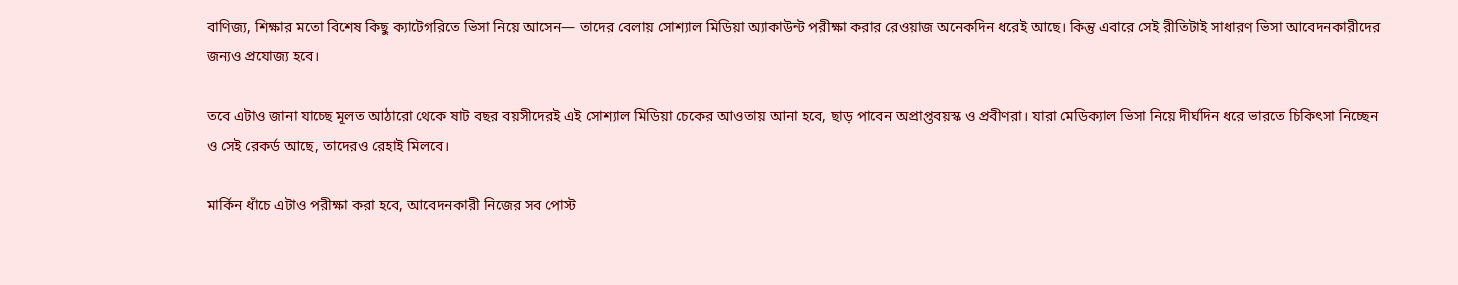বাণিজ্য, শিক্ষার মতো বিশেষ কিছু ক্যাটেগরিতে ভিসা নিয়ে আসেন— তাদের বেলায় সোশ্যাল মিডিয়া অ্যাকাউন্ট পরীক্ষা করার রেওয়াজ অনেকদিন ধরেই আছে। কিন্তু এবারে সেই রীতিটাই সাধারণ ভিসা আবেদনকারীদের জন্যও প্রযোজ্য হবে।

তবে এটাও জানা যাচ্ছে মূলত আঠারো থেকে ষাট বছর বয়সীদেরই এই সোশ্যাল মিডিয়া চেকের আওতায় আনা হবে, ছাড় পাবেন অপ্রাপ্তবয়স্ক ও প্রবীণরা। যারা মেডিক্যাল ভিসা নিয়ে দীর্ঘদিন ধরে ভারতে চিকিৎসা নিচ্ছেন ও সেই রেকর্ড আছে, তাদেরও রেহাই মিলবে।

মার্কিন ধাঁচে এটাও পরীক্ষা করা হবে, আবেদনকারী নিজের সব পোস্ট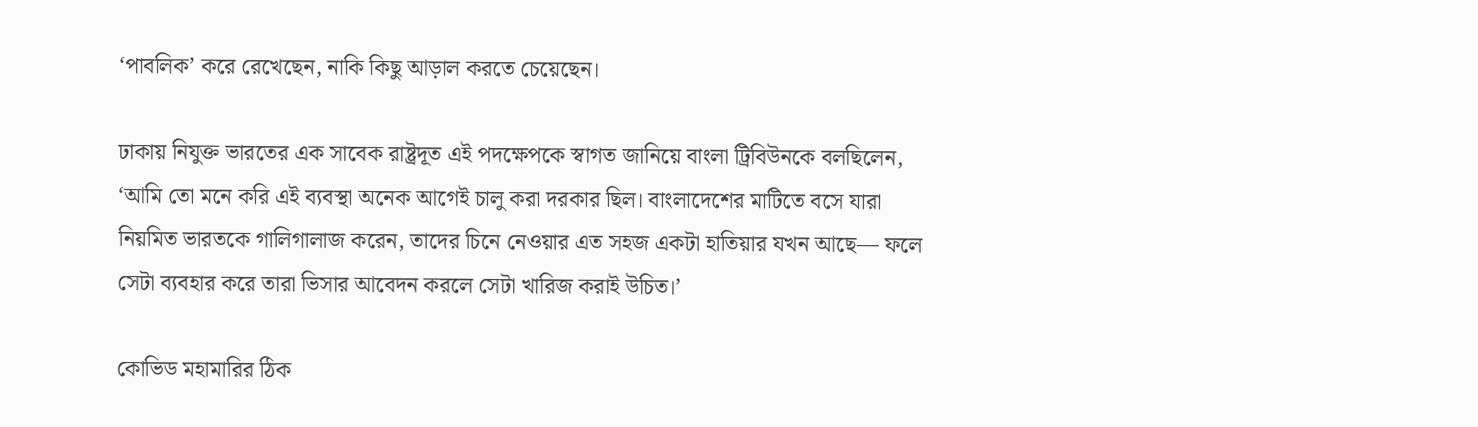‘পাবলিক’ করে রেখেছেন, নাকি কিছু আড়াল করতে চেয়েছেন।

ঢাকায় নিযুক্ত ভারতের এক সাবেক রাষ্ট্রদূত এই পদক্ষেপকে স্বাগত জানিয়ে বাংলা ট্রিবিউনকে বলছিলেন, ‘আমি তো মনে করি এই ব্যবস্থা অনেক আগেই চালু করা দরকার ছিল। বাংলাদেশের মাটিতে বসে যারা নিয়মিত ভারতকে গালিগালাজ করেন, তাদের চিনে নেওয়ার এত সহজ একটা হাতিয়ার যখন আছে— ফলে সেটা ব্যবহার করে তারা ভিসার আবেদন করলে সেটা খারিজ করাই উচিত।’

কোভিড মহামারির ঠিক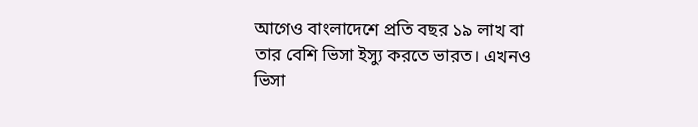আগেও বাংলাদেশে প্রতি বছর ১৯ লাখ বা তার বেশি ভিসা ইস্যু করতে ভারত। এখনও ভিসা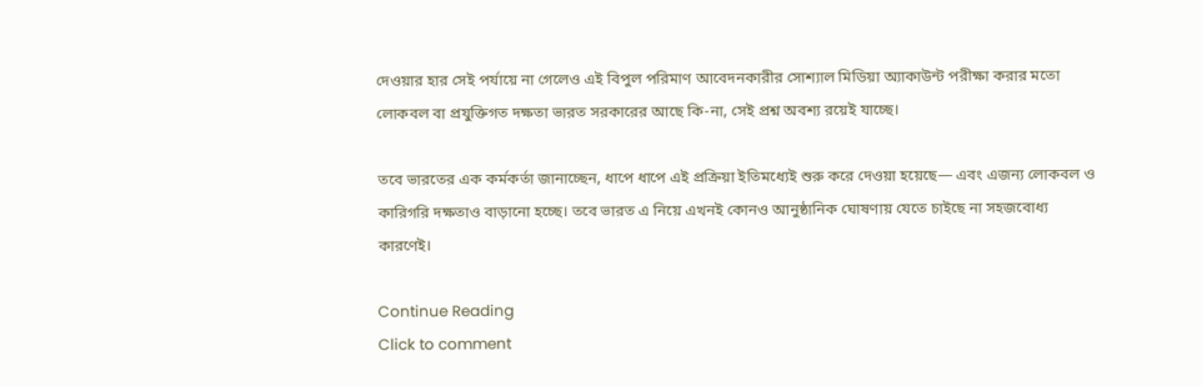দেওয়ার হার সেই পর্যায়ে না গেলেও এই বিপুল পরিমাণ আবেদনকারীর সোশ্যাল মিডিয়া অ্যাকাউন্ট পরীক্ষা করার মতো লোকবল বা প্রযুক্তিগত দক্ষতা ভারত সরকারের আছে কি-না, সেই প্রশ্ন অবশ্য রয়েই যাচ্ছে।

তবে ভারতের এক কর্মকর্তা জানাচ্ছেন, ধাপে ধাপে এই প্রক্রিয়া ইতিমধ্যেই শুরু করে দেওয়া হয়েছে— এবং এজন্য লোকবল ও কারিগরি দক্ষতাও বাড়ানো হচ্ছে। তবে ভারত এ নিয়ে এখনই কোনও আনুষ্ঠানিক ঘোষণায় যেতে চাইছে না সহজবোধ্য কারণেই।

Continue Reading
Click to comment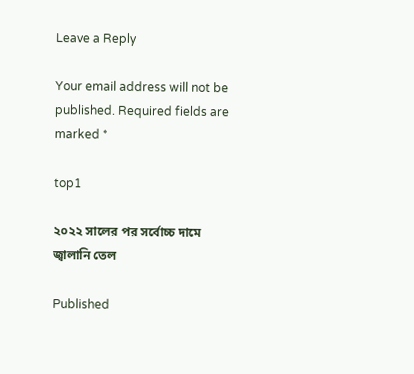Leave a Reply

Your email address will not be published. Required fields are marked *

top1

২০২২ সালের পর সর্বোচ্চ দামে জ্বালানি তেল

Published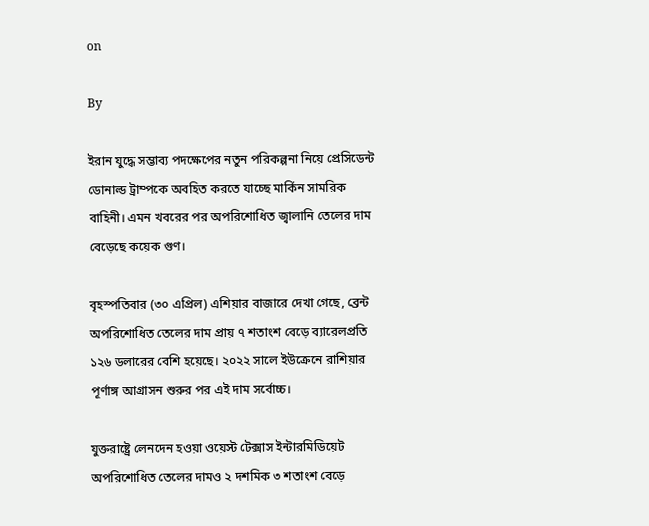on

By

ইরান যুদ্ধে সম্ভাব্য পদক্ষেপের নতুন পরিকল্পনা নিয়ে প্রেসিডেন্ট ডোনাল্ড ট্রাম্পকে অবহিত করতে যাচ্ছে মার্কিন সামরিক বাহিনী। এমন খবরের পর অপরিশোধিত জ্বালানি তেলের দাম বেড়েছে কয়েক গুণ।

বৃহস্পতিবার (৩০ এপ্রিল) এশিয়ার বাজারে দেখা গেছে, ব্রেন্ট অপরিশোধিত তেলের দাম প্রায় ৭ শতাংশ বেড়ে ব্যারেলপ্রতি ১২৬ ডলারের বেশি হয়েছে। ২০২২ সালে ইউক্রেনে রাশিয়ার পূর্ণাঙ্গ আগ্রাসন শুরুর পর এই দাম সর্বোচ্চ।

যুক্তরাষ্ট্রে লেনদেন হওয়া ওয়েস্ট টেক্সাস ইন্টারমিডিয়েট অপরিশোধিত তেলের দামও ২ দশমিক ৩ শতাংশ বেড়ে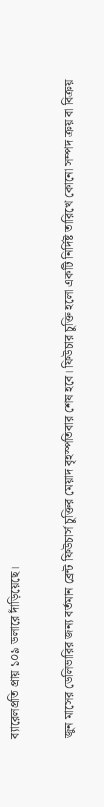ব্যারেলপ্রতি প্রায় ১০৯ ডলারে দাঁড়িয়েছে।

জুন মাসের ডেলিভারির জন্য বর্তমান ব্রেন্ট ফিউচার্স চুক্তির মেয়াদ বৃহস্পতিবার শেষ হবে। ফিউচার চুক্তি হলো একটি নির্দিষ্ট তারিখে কোনো সম্পদ ক্রয় বা বিক্রয়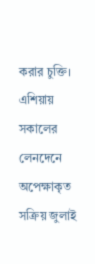করার চুক্তি। এশিয়ায় সকালের লেনদেনে অপেক্ষাকৃত সক্রিয় জুলাই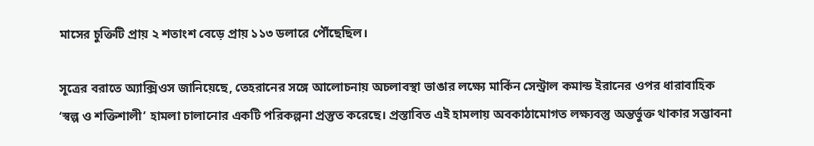মাসের চুক্তিটি প্রায় ২ শতাংশ বেড়ে প্রায় ১১৩ ডলারে পৌঁছেছিল।

সূত্রের বরাতে অ্যাক্সিওস জানিয়েছে, তেহরানের সঙ্গে আলোচনায় অচলাবস্থা ভাঙার লক্ষ্যে মার্কিন সেন্ট্রাল কমান্ড ইরানের ওপর ধারাবাহিক ‘স্বল্প ও শক্তিশালী’ হামলা চালানোর একটি পরিকল্পনা প্রস্তুত করেছে। প্রস্তাবিত এই হামলায় অবকাঠামোগত লক্ষ্যবস্তু অন্তর্ভুক্ত থাকার সম্ভাবনা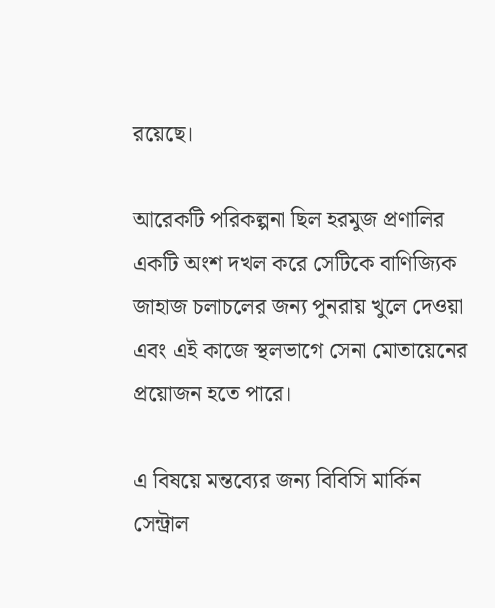রয়েছে।

আরেকটি পরিকল্পনা ছিল হরমুজ প্রণালির একটি অংশ দখল করে সেটিকে বাণিজ্যিক জাহাজ চলাচলের জন্য পুনরায় খুলে দেওয়া এবং এই কাজে স্থলভাগে সেনা মোতায়েনের প্রয়োজন হতে পারে।

এ বিষয়ে মন্তব্যের জন্য বিবিসি মার্কিন সেন্ট্রাল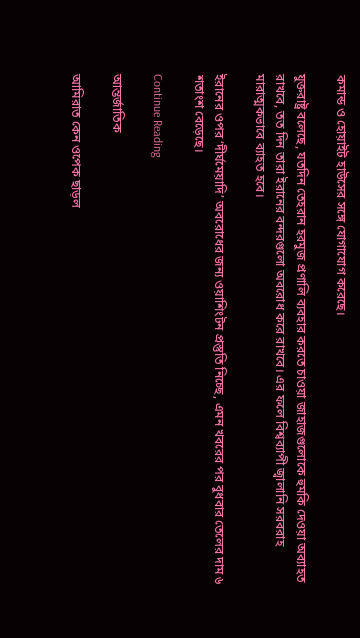কমান্ড ও হোয়াইট হাউসের সঙ্গে যোগাযোগ করেছে।

যুক্তরাষ্ট্র বলেছে, যতদিন তেহরান হরমুজ প্রণালি ব্যবহার করতে চাওয়া জাহাজগুলোকে হুমকি দেওয়া অব্যাহত রাখবে, তত দিন তারা ইরানের বন্দরগুলো অবরোধ করে রাখবে। এর ফলে বিশ্বব্যাপী জ্বালানি সরবরাহ মারাত্মকভাবে ব্যাহত হবে।

ইরানের ওপর ‘দীর্ঘমেয়াদি’ অবরোধের জন্য ওয়াশিংটন প্রস্তুতি নিচ্ছে, এমন খবরের পর বুধবার তেলের দাম ৬ শতাংশ বেড়েছে।

Continue Reading

আন্তর্জাতিক

আমিরাত কেন ওপেক ছাড়ল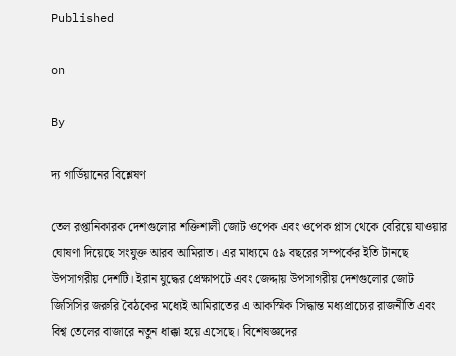Published

on

By

দ্য গার্ডিয়ানের বিশ্লেষণ

তেল রপ্তানিকারক দেশগুলোর শক্তিশালী জোট ওপেক এবং ওপেক প্লাস থেকে বেরিয়ে যাওয়ার ঘোষণা দিয়েছে সংযুক্ত আরব আমিরাত। এর মাধ্যমে ৫৯ বছরের সম্পর্কের ইতি টানছে উপসাগরীয় দেশটি। ইরান যুদ্ধের প্রেক্ষাপটে এবং জেদ্দায় উপসাগরীয় দেশগুলোর জোট জিসিসির জরুরি বৈঠকের মধ্যেই আমিরাতের এ আকস্মিক সিদ্ধান্ত মধ্যপ্রাচ্যের রাজনীতি এবং বিশ্ব তেলের বাজারে নতুন ধাক্কা হয়ে এসেছে। বিশেষজ্ঞদের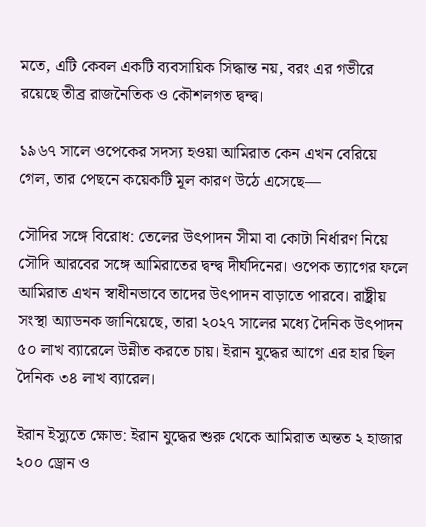মতে, এটি কেবল একটি ব্যবসায়িক সিদ্ধান্ত নয়, বরং এর গভীরে রয়েছে তীব্র রাজনৈতিক ও কৌশলগত দ্বন্দ্ব।

১৯৬৭ সালে ওপেকের সদস্য হওয়া আমিরাত কেন এখন বেরিয়ে গেল, তার পেছনে কয়েকটি মূল কারণ উঠে এসেছে—

সৌদির সঙ্গে বিরোধ: তেলের উৎপাদন সীমা বা কোটা নির্ধারণ নিয়ে সৌদি আরবের সঙ্গে আমিরাতের দ্বন্দ্ব দীর্ঘদিনের। ওপেক ত্যাগের ফলে আমিরাত এখন স্বাধীনভাবে তাদের উৎপাদন বাড়াতে পারবে। রাষ্ট্রীয় সংস্থা অ্যাডনক জানিয়েছে, তারা ২০২৭ সালের মধ্যে দৈনিক উৎপাদন ৫০ লাখ ব্যারেলে উন্নীত করতে চায়। ইরান যুদ্ধের আগে এর হার ছিল দৈনিক ৩৪ লাখ ব্যারেল।

ইরান ইস্যুতে ক্ষোভ: ইরান যুদ্ধের শুরু থেকে আমিরাত অন্তত ২ হাজার ২০০ ড্রোন ও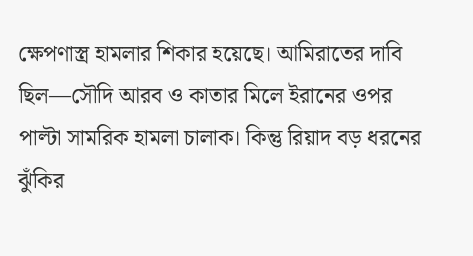ক্ষেপণাস্ত্র হামলার শিকার হয়েছে। আমিরাতের দাবি ছিল—সৌদি আরব ও কাতার মিলে ইরানের ওপর পাল্টা সামরিক হামলা চালাক। কিন্তু রিয়াদ বড় ধরনের ঝুঁকির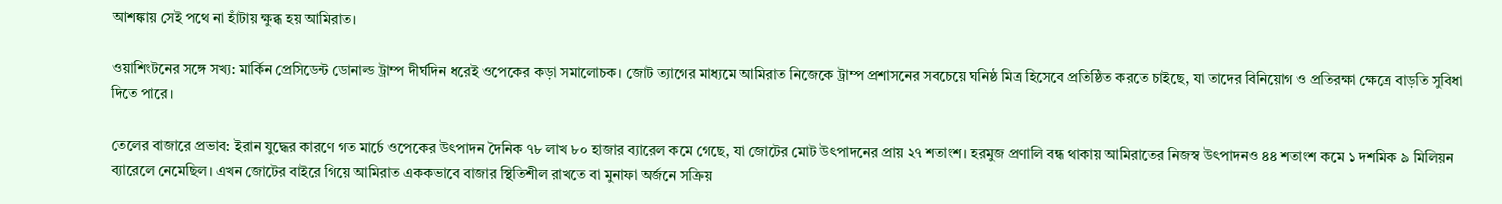আশঙ্কায় সেই পথে না হাঁটায় ক্ষুব্ধ হয় আমিরাত।

ওয়াশিংটনের সঙ্গে সখ্য: মার্কিন প্রেসিডেন্ট ডোনাল্ড ট্রাম্প দীর্ঘদিন ধরেই ওপেকের কড়া সমালোচক। জোট ত্যাগের মাধ্যমে আমিরাত নিজেকে ট্রাম্প প্রশাসনের সবচেয়ে ঘনিষ্ঠ মিত্র হিসেবে প্রতিষ্ঠিত করতে চাইছে, যা তাদের বিনিয়োগ ও প্রতিরক্ষা ক্ষেত্রে বাড়তি সুবিধা দিতে পারে।

তেলের বাজারে প্রভাব: ইরান যুদ্ধের কারণে গত মার্চে ওপেকের উৎপাদন দৈনিক ৭৮ লাখ ৮০ হাজার ব্যারেল কমে গেছে, যা জোটের মোট উৎপাদনের প্রায় ২৭ শতাংশ। হরমুজ প্রণালি বন্ধ থাকায় আমিরাতের নিজস্ব উৎপাদনও ৪৪ শতাংশ কমে ১ দশমিক ৯ মিলিয়ন ব্যারেলে নেমেছিল। এখন জোটের বাইরে গিয়ে আমিরাত এককভাবে বাজার স্থিতিশীল রাখতে বা মুনাফা অর্জনে সক্রিয়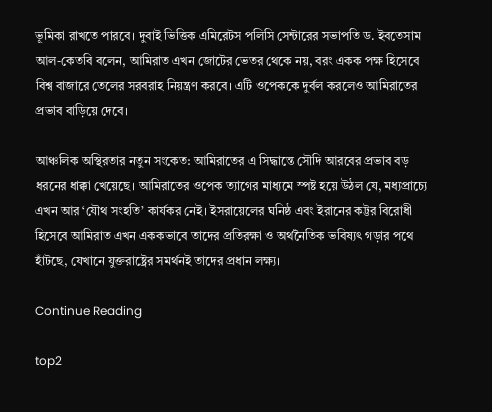ভূমিকা রাখতে পারবে। দুবাই ভিত্তিক এমিরেটস পলিসি সেন্টারের সভাপতি ড. ইবতেসাম আল-কেতবি বলেন, আমিরাত এখন জোটের ভেতর থেকে নয়, বরং একক পক্ষ হিসেবে বিশ্ব বাজারে তেলের সরবরাহ নিয়ন্ত্রণ করবে। এটি ওপেককে দুর্বল করলেও আমিরাতের প্রভাব বাড়িয়ে দেবে।

আঞ্চলিক অস্থিরতার নতুন সংকেত: আমিরাতের এ সিদ্ধান্তে সৌদি আরবের প্রভাব বড় ধরনের ধাক্কা খেয়েছে। আমিরাতের ওপেক ত্যাগের মাধ্যমে স্পষ্ট হয়ে উঠল যে, মধ্যপ্রাচ্যে এখন আর ‘যৌথ সংহতি’ কার্যকর নেই। ইসরায়েলের ঘনিষ্ঠ এবং ইরানের কট্টর বিরোধী হিসেবে আমিরাত এখন এককভাবে তাদের প্রতিরক্ষা ও অর্থনৈতিক ভবিষ্যৎ গড়ার পথে হাঁটছে, যেখানে যুক্তরাষ্ট্রের সমর্থনই তাদের প্রধান লক্ষ্য।

Continue Reading

top2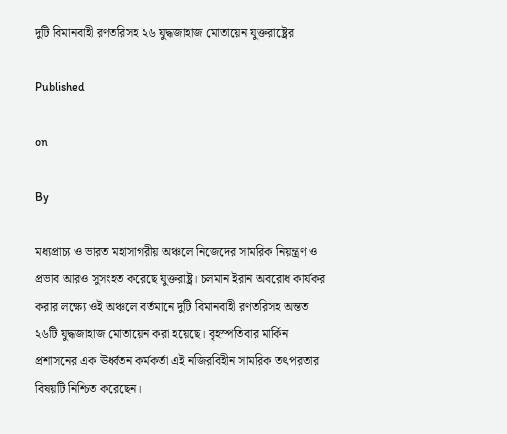দুটি বিমানবাহী রণতরিসহ ২৬ যুদ্ধজাহাজ মোতায়েন যুক্তরাষ্ট্রের

Published

on

By

মধ্যপ্রাচ্য ও ভারত মহাসাগরীয় অঞ্চলে নিজেদের সামরিক নিয়ন্ত্রণ ও প্রভাব আরও সুসংহত করেছে যুক্তরাষ্ট্র। চলমান ইরান অবরোধ কার্যকর করার লক্ষ্যে ওই অঞ্চলে বর্তমানে দুটি বিমানবাহী রণতরিসহ অন্তত ২৬টি যুদ্ধজাহাজ মোতায়েন করা হয়েছে। বৃহস্পতিবার মার্কিন প্রশাসনের এক ঊর্ধ্বতন কর্মকর্তা এই নজিরবিহীন সামরিক তৎপরতার বিষয়টি নিশ্চিত করেছেন।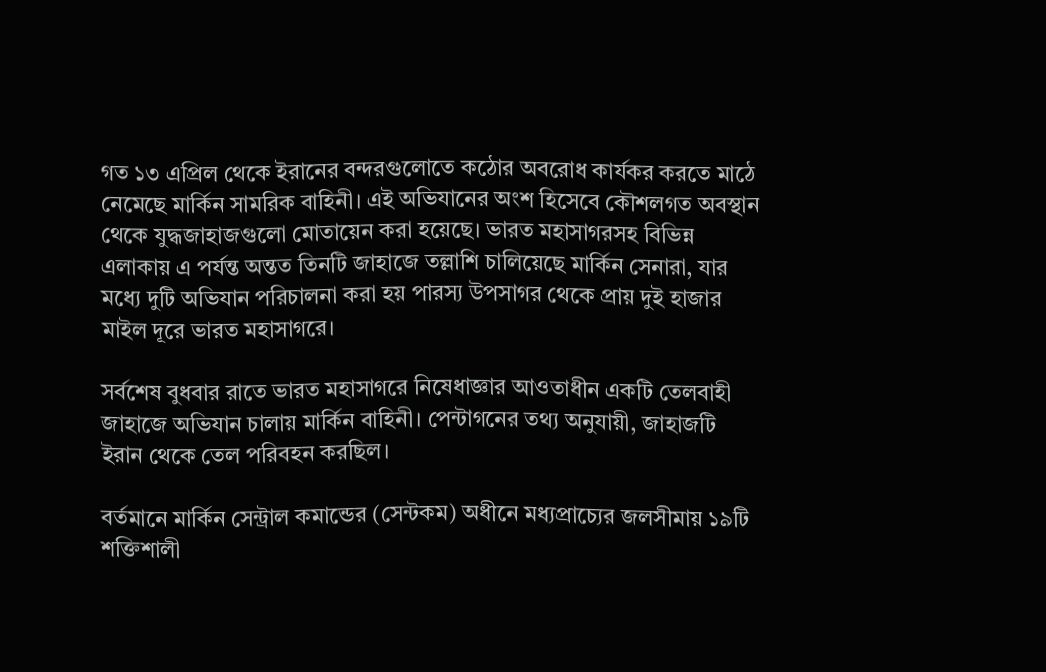গত ১৩ এপ্রিল থেকে ইরানের বন্দরগুলোতে কঠোর অবরোধ কার্যকর করতে মাঠে নেমেছে মার্কিন সামরিক বাহিনী। এই অভিযানের অংশ হিসেবে কৌশলগত অবস্থান থেকে যুদ্ধজাহাজগুলো মোতায়েন করা হয়েছে। ভারত মহাসাগরসহ বিভিন্ন এলাকায় এ পর্যন্ত অন্তত তিনটি জাহাজে তল্লাশি চালিয়েছে মার্কিন সেনারা, যার মধ্যে দুটি অভিযান পরিচালনা করা হয় পারস্য উপসাগর থেকে প্রায় দুই হাজার মাইল দূরে ভারত মহাসাগরে।

সর্বশেষ বুধবার রাতে ভারত মহাসাগরে নিষেধাজ্ঞার আওতাধীন একটি তেলবাহী জাহাজে অভিযান চালায় মার্কিন বাহিনী। পেন্টাগনের তথ্য অনুযায়ী, জাহাজটি ইরান থেকে তেল পরিবহন করছিল।

বর্তমানে মার্কিন সেন্ট্রাল কমান্ডের (সেন্টকম) অধীনে মধ্যপ্রাচ্যের জলসীমায় ১৯টি শক্তিশালী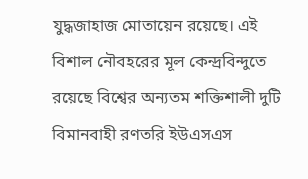যুদ্ধজাহাজ মোতায়েন রয়েছে। এই বিশাল নৌবহরের মূল কেন্দ্রবিন্দুতে রয়েছে বিশ্বের অন্যতম শক্তিশালী দুটি বিমানবাহী রণতরি ইউএসএস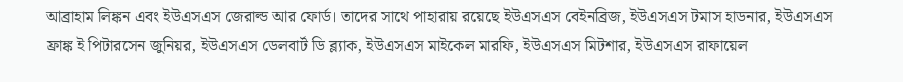আব্রাহাম লিঙ্কন এবং ইউএসএস জেরাল্ড আর ফোর্ড। তাদের সাথে পাহারায় রয়েছে ইউএসএস বেইনব্রিজ, ইউএসএস টমাস হাডনার, ইউএসএস ফ্রাঙ্ক ই পিটারসেন জুনিয়র, ইউএসএস ডেলবার্ট ডি ব্ল্যাক, ইউএসএস মাইকেল মারফি, ইউএসএস মিটশার, ইউএসএস রাফায়েল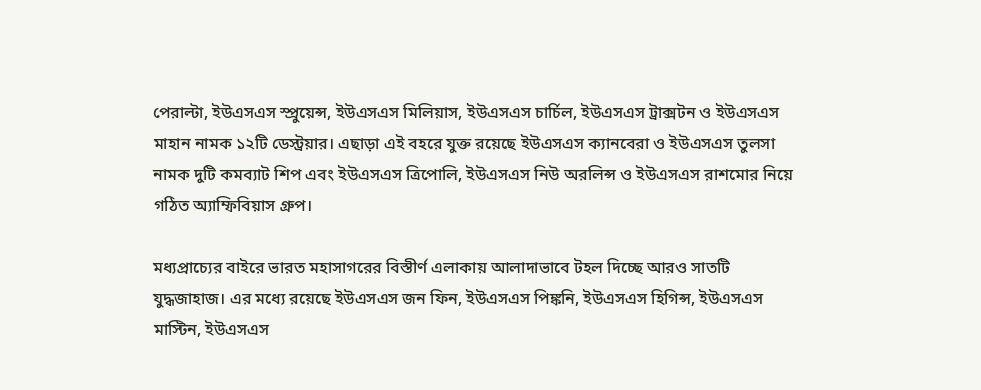পেরাল্টা, ইউএসএস স্প্রুয়েন্স, ইউএসএস মিলিয়াস, ইউএসএস চার্চিল, ইউএসএস ট্রাক্সটন ও ইউএসএস মাহান নামক ১২টি ডেস্ট্রয়ার। এছাড়া এই বহরে যুক্ত রয়েছে ইউএসএস ক্যানবেরা ও ইউএসএস তুলসা নামক দুটি কমব্যাট শিপ এবং ইউএসএস ত্রিপোলি, ইউএসএস নিউ অরলিন্স ও ইউএসএস রাশমোর নিয়ে গঠিত অ্যাম্ফিবিয়াস গ্রুপ।

মধ্যপ্রাচ্যের বাইরে ভারত মহাসাগরের বিস্তীর্ণ এলাকায় আলাদাভাবে টহল দিচ্ছে আরও সাতটি যুদ্ধজাহাজ। এর মধ্যে রয়েছে ইউএসএস জন ফিন, ইউএসএস পিঙ্কনি, ইউএসএস হিগিন্স, ইউএসএস মাস্টিন, ইউএসএস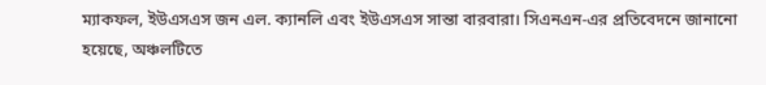ম্যাকফল, ইউএসএস জন এল. ক্যানলি এবং ইউএসএস সান্তা বারবারা। সিএনএন-এর প্রতিবেদনে জানানো হয়েছে, অঞ্চলটিতে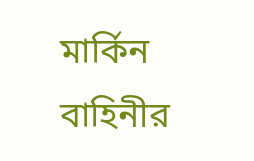মার্কিন বাহিনীর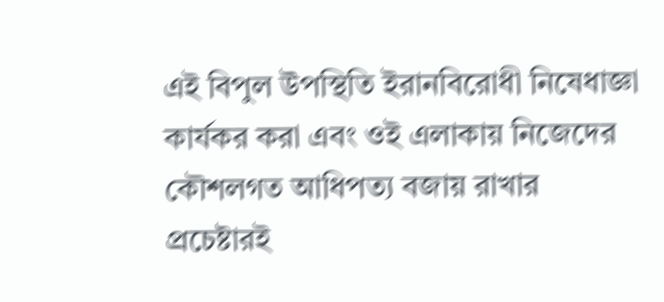এই বিপুল উপস্থিতি ইরানবিরোধী নিষেধাজ্ঞা কার্যকর করা এবং ওই এলাকায় নিজেদের কৌশলগত আধিপত্য বজায় রাখার প্রচেষ্টারই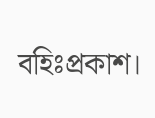বহিঃপ্রকাশ।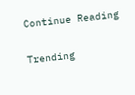Continue Reading

Trending